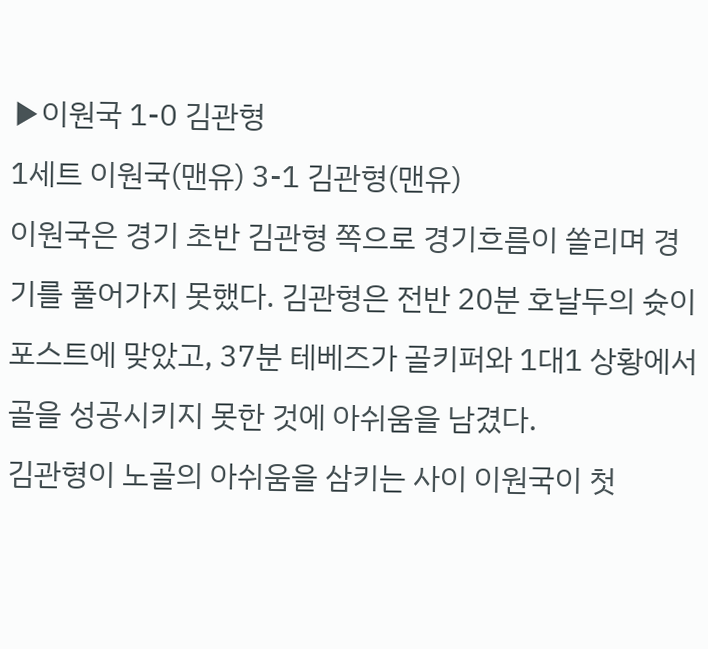▶이원국 1-0 김관형
1세트 이원국(맨유) 3-1 김관형(맨유)
이원국은 경기 초반 김관형 쪽으로 경기흐름이 쏠리며 경기를 풀어가지 못했다. 김관형은 전반 20분 호날두의 슛이 포스트에 맞았고, 37분 테베즈가 골키퍼와 1대1 상황에서 골을 성공시키지 못한 것에 아쉬움을 남겼다.
김관형이 노골의 아쉬움을 삼키는 사이 이원국이 첫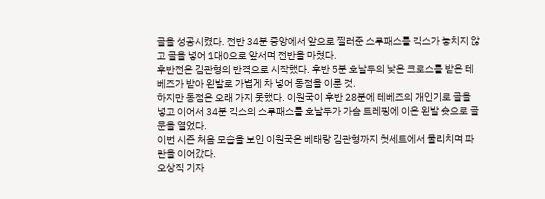골을 성공시켰다. 전반 34분 중앙에서 앞으로 찔러준 스루패스를 긱스가 놓치지 않고 골을 넣어 1대0으로 앞서며 전반을 마쳤다.
후반전은 김관형의 반격으로 시작했다. 후반 5분 호날두의 낮은 크로스를 받은 테베즈가 받아 왼발로 가볍게 차 넣어 동점을 이룬 것.
하지만 동점은 오래 가지 못했다. 이원국이 후반 28분에 테베즈의 개인기로 골을 넣고 이어서 34분 긱스의 스루패스를 호날두가 가슴 트레핑에 이은 왼발 슛으로 골문을 열었다.
이번 시즌 처음 모습을 보인 이원국은 베태랑 김관형까지 첫세트에서 물리치며 파란을 이어갔다.
오상직 기자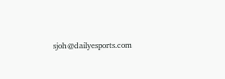sjoh@dailyesports.com